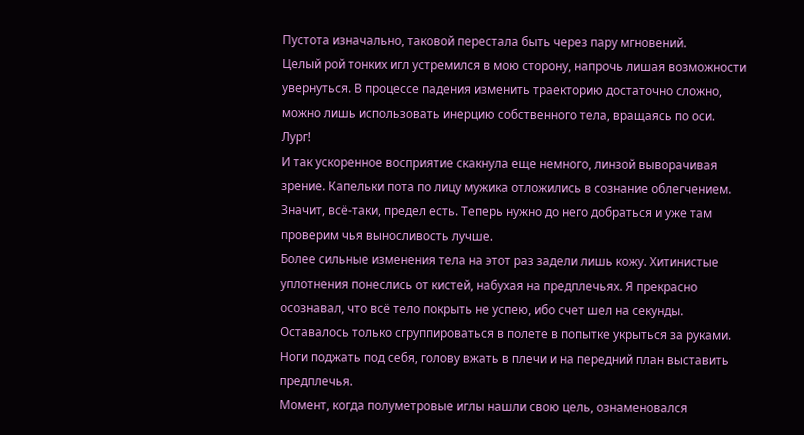Пустота изначально, таковой перестала быть через пару мгновений.
Целый рой тонких игл устремился в мою сторону, напрочь лишая возможности увернуться. В процессе падения изменить траекторию достаточно сложно, можно лишь использовать инерцию собственного тела, вращаясь по оси.
Лург!
И так ускоренное восприятие скакнула еще немного, линзой выворачивая зрение. Капельки пота по лицу мужика отложились в сознание облегчением. Значит, всё-таки, предел есть. Теперь нужно до него добраться и уже там проверим чья выносливость лучше.
Более сильные изменения тела на этот раз задели лишь кожу. Хитинистые уплотнения понеслись от кистей, набухая на предплечьях. Я прекрасно осознавал, что всё тело покрыть не успею, ибо счет шел на секунды. Оставалось только сгруппироваться в полете в попытке укрыться за руками. Ноги поджать под себя, голову вжать в плечи и на передний план выставить предплечья.
Момент, когда полуметровые иглы нашли свою цель, ознаменовался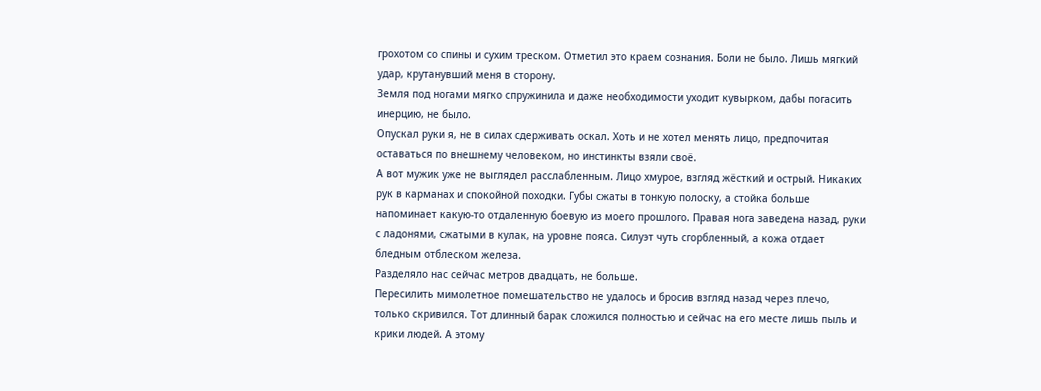грохотом со спины и сухим треском. Отметил это краем сознания. Боли не было. Лишь мягкий удар, крутанувший меня в сторону.
Земля под ногами мягко спружинила и даже необходимости уходит кувырком, дабы погасить инерцию, не было.
Опускал руки я, не в силах сдерживать оскал. Хоть и не хотел менять лицо, предпочитая оставаться по внешнему человеком, но инстинкты взяли своё.
А вот мужик уже не выглядел расслабленным. Лицо хмурое, взгляд жёсткий и острый. Никаких рук в карманах и спокойной походки. Губы сжаты в тонкую полоску, а стойка больше напоминает какую-то отдаленную боевую из моего прошлого. Правая нога заведена назад, руки с ладонями, сжатыми в кулак, на уровне пояса. Силуэт чуть сгорбленный, а кожа отдает бледным отблеском железа.
Разделяло нас сейчас метров двадцать, не больше.
Пересилить мимолетное помешательство не удалось и бросив взгляд назад через плечо, только скривился. Тот длинный барак сложился полностью и сейчас на его месте лишь пыль и крики людей. А этому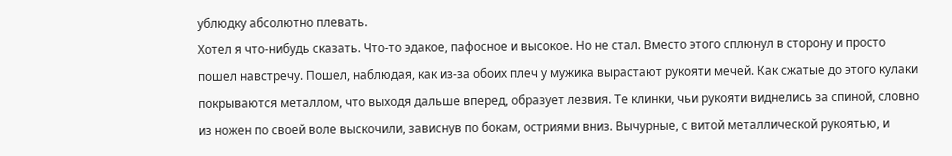ублюдку абсолютно плевать.
Хотел я что-нибудь сказать. Что-то эдакое, пафосное и высокое. Но не стал. Вместо этого сплюнул в сторону и просто пошел навстречу. Пошел, наблюдая, как из-за обоих плеч у мужика вырастают рукояти мечей. Как сжатые до этого кулаки покрываются металлом, что выходя дальше вперед, образует лезвия. Те клинки, чьи рукояти виднелись за спиной, словно из ножен по своей воле выскочили, зависнув по бокам, остриями вниз. Вычурные, с витой металлической рукоятью, и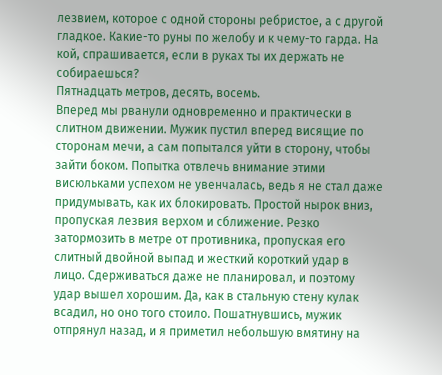лезвием, которое с одной стороны ребристое, а с другой гладкое. Какие-то руны по желобу и к чему-то гарда. На кой, спрашивается, если в руках ты их держать не собираешься?
Пятнадцать метров, десять, восемь.
Вперед мы рванули одновременно и практически в слитном движении. Мужик пустил вперед висящие по сторонам мечи, а сам попытался уйти в сторону, чтобы зайти боком. Попытка отвлечь внимание этими висюльками успехом не увенчалась, ведь я не стал даже придумывать, как их блокировать. Простой нырок вниз, пропуская лезвия верхом и сближение. Резко затормозить в метре от противника, пропуская его слитный двойной выпад и жесткий короткий удар в лицо. Сдерживаться даже не планировал, и поэтому удар вышел хорошим. Да, как в стальную стену кулак всадил, но оно того стоило. Пошатнувшись, мужик отпрянул назад, и я приметил небольшую вмятину на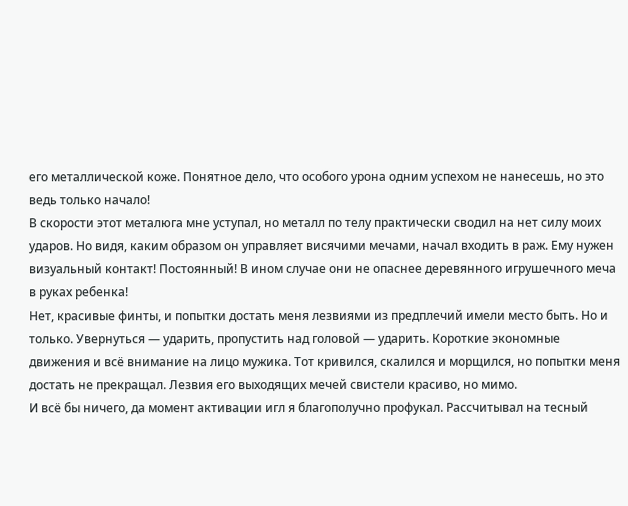его металлической коже. Понятное дело, что особого урона одним успехом не нанесешь, но это ведь только начало!
В скорости этот металюга мне уступал, но металл по телу практически сводил на нет силу моих ударов. Но видя, каким образом он управляет висячими мечами, начал входить в раж. Ему нужен визуальный контакт! Постоянный! В ином случае они не опаснее деревянного игрушечного меча в руках ребенка!
Нет, красивые финты, и попытки достать меня лезвиями из предплечий имели место быть. Но и только. Увернуться — ударить, пропустить над головой — ударить. Короткие экономные движения и всё внимание на лицо мужика. Тот кривился, скалился и морщился, но попытки меня достать не прекращал. Лезвия его выходящих мечей свистели красиво, но мимо.
И всё бы ничего, да момент активации игл я благополучно профукал. Рассчитывал на тесный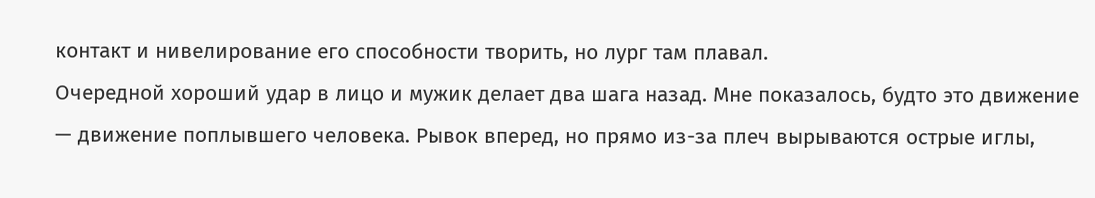контакт и нивелирование его способности творить, но лург там плавал.
Очередной хороший удар в лицо и мужик делает два шага назад. Мне показалось, будто это движение — движение поплывшего человека. Рывок вперед, но прямо из-за плеч вырываются острые иглы,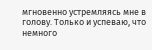мгновенно устремляясь мне в голову. Только и успеваю, что немного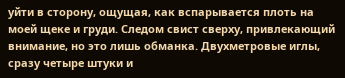уйти в сторону, ощущая, как вспарывается плоть на моей щеке и груди. Следом свист сверху, привлекающий внимание, но это лишь обманка. Двухметровые иглы, сразу четыре штуки и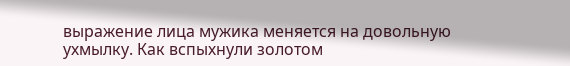выражение лица мужика меняется на довольную ухмылку. Как вспыхнули золотом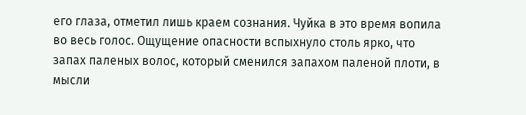его глаза, отметил лишь краем сознания. Чуйка в это время вопила во весь голос. Ощущение опасности вспыхнуло столь ярко, что запах паленых волос, который сменился запахом паленой плоти, в мысли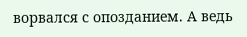ворвался с опозданием. А ведь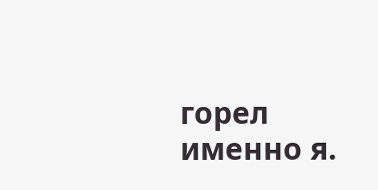горел именно я.